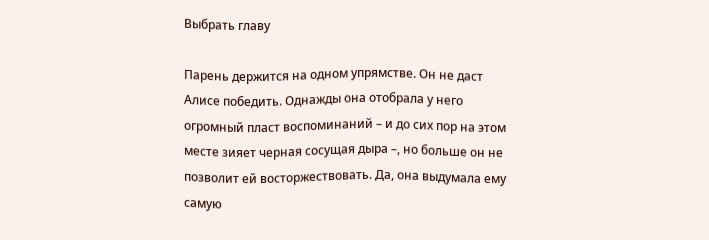Выбрать главу

Парень держится на одном упрямстве. Он не даст Алисе победить. Однажды она отобрала у него огромный пласт воспоминаний – и до сих пор на этом месте зияет черная сосущая дыра –, но больше он не позволит ей восторжествовать. Да, она выдумала ему самую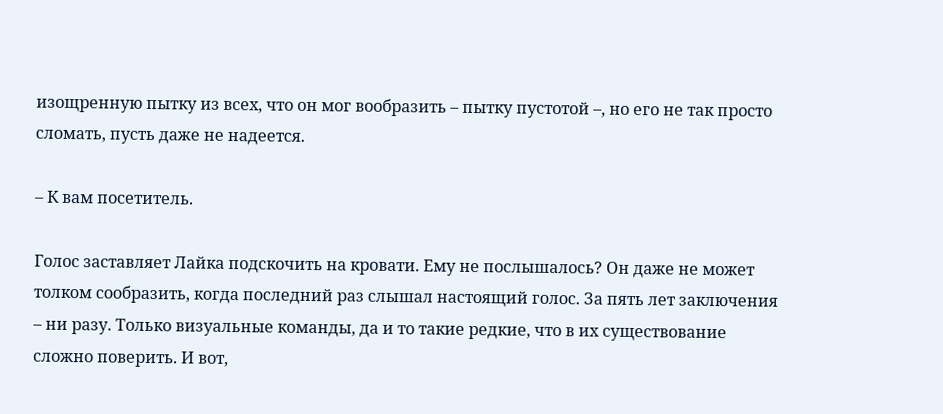изощренную пытку из всех, что он мог вообразить – пытку пустотой –, но его не так просто сломать, пусть даже не надеется.

– К вам посетитель.

Голос заставляет Лайка подскочить на кровати. Ему не послышалось? Он даже не может толком сообразить, когда последний раз слышал настоящий голос. За пять лет заключения – ни разу. Только визуальные команды, да и то такие редкие, что в их существование сложно поверить. И вот,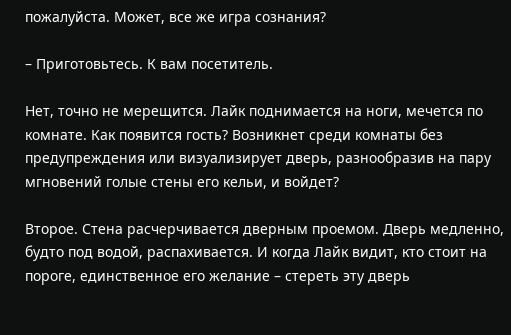пожалуйста. Может, все же игра сознания?

– Приготовьтесь. К вам посетитель.

Нет, точно не мерещится. Лайк поднимается на ноги, мечется по комнате. Как появится гость? Возникнет среди комнаты без предупреждения или визуализирует дверь, разнообразив на пару мгновений голые стены его кельи, и войдет?

Второе. Стена расчерчивается дверным проемом. Дверь медленно, будто под водой, распахивается. И когда Лайк видит, кто стоит на пороге, единственное его желание – стереть эту дверь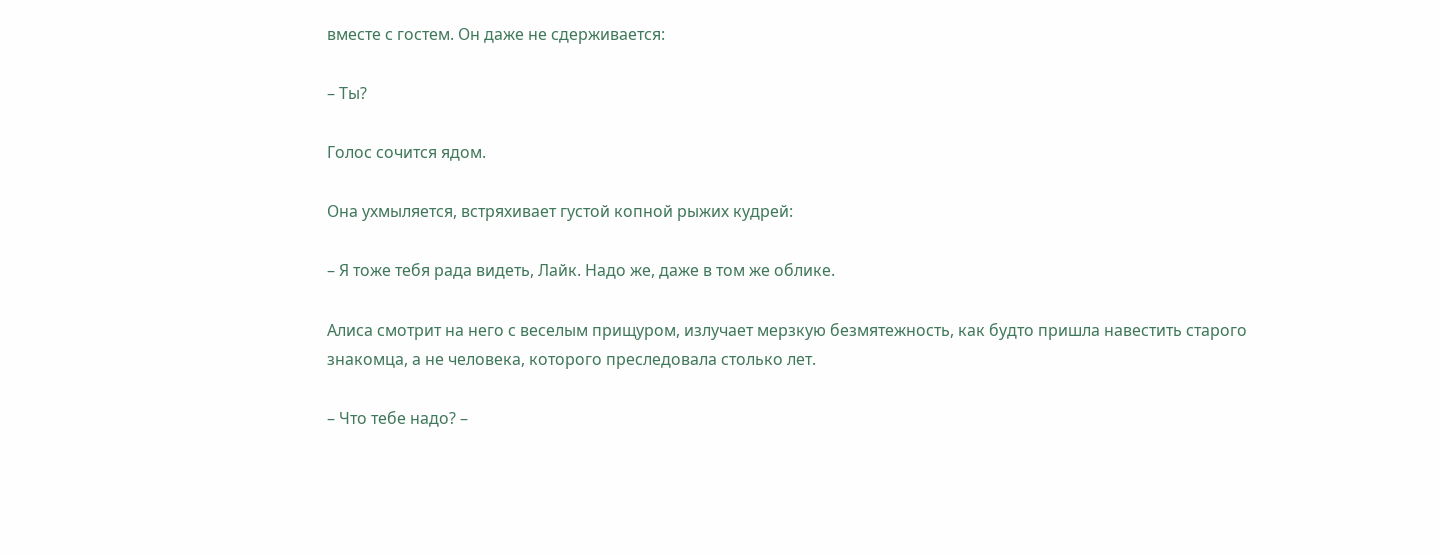вместе с гостем. Он даже не сдерживается:

– Ты?

Голос сочится ядом.

Она ухмыляется, встряхивает густой копной рыжих кудрей:

– Я тоже тебя рада видеть, Лайк. Надо же, даже в том же облике.

Алиса смотрит на него с веселым прищуром, излучает мерзкую безмятежность, как будто пришла навестить старого знакомца, а не человека, которого преследовала столько лет.

– Что тебе надо? –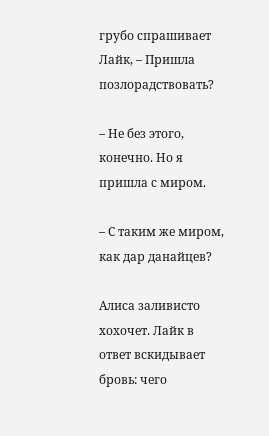грубо спрашивает Лайк, – Пришла позлорадствовать?

– Не без этого, конечно. Но я пришла с миром.

– С таким же миром, как дар данайцев?

Алиса заливисто хохочет. Лайк в ответ вскидывает бровь: чего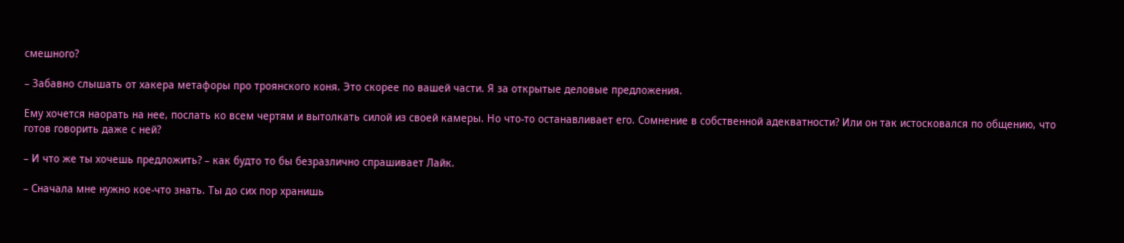смешного?

– Забавно слышать от хакера метафоры про троянского коня. Это скорее по вашей части. Я за открытые деловые предложения.

Ему хочется наорать на нее, послать ко всем чертям и вытолкать силой из своей камеры. Но что-то останавливает его. Сомнение в собственной адекватности? Или он так истосковался по общению, что готов говорить даже с ней?

– И что же ты хочешь предложить? – как будто то бы безразлично спрашивает Лайк.

– Сначала мне нужно кое-что знать. Ты до сих пор хранишь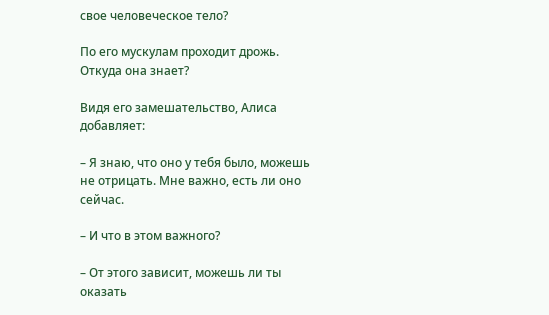свое человеческое тело?

По его мускулам проходит дрожь. Откуда она знает?

Видя его замешательство, Алиса добавляет:

– Я знаю, что оно у тебя было, можешь не отрицать. Мне важно, есть ли оно сейчас.

– И что в этом важного?

– От этого зависит, можешь ли ты оказать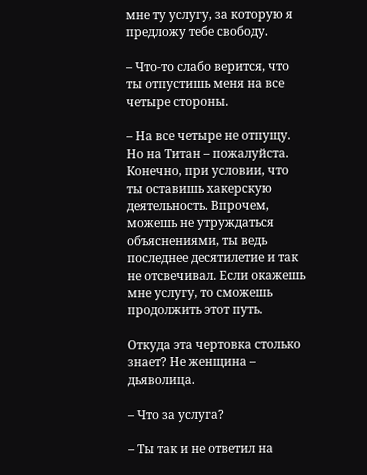мне ту услугу, за которую я предложу тебе свободу.

– Что-то слабо верится, что ты отпустишь меня на все четыре стороны.

– На все четыре не отпущу. Но на Титан – пожалуйста. Конечно, при условии, что ты оставишь хакерскую деятельность. Впрочем, можешь не утруждаться объяснениями, ты ведь последнее десятилетие и так не отсвечивал. Если окажешь мне услугу, то сможешь продолжить этот путь.

Откуда эта чертовка столько знает? Не женщина – дьяволица.

– Что за услуга?

– Ты так и не ответил на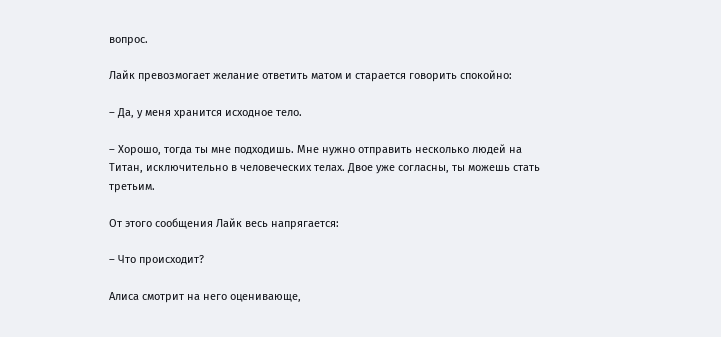вопрос.

Лайк превозмогает желание ответить матом и старается говорить спокойно:

– Да, у меня хранится исходное тело.

– Хорошо, тогда ты мне подходишь. Мне нужно отправить несколько людей на Титан, исключительно в человеческих телах. Двое уже согласны, ты можешь стать третьим.

От этого сообщения Лайк весь напрягается:

– Что происходит?

Алиса смотрит на него оценивающе,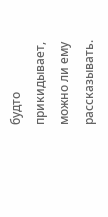будто прикидывает, можно ли ему рассказывать.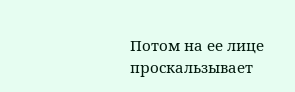Потом на ее лице проскальзывает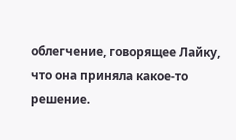облегчение, говорящее Лайку, что она приняла какое-то решение.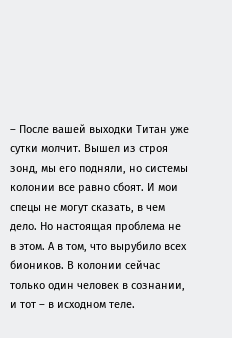– После вашей выходки Титан уже сутки молчит. Вышел из строя зонд, мы его подняли, но системы колонии все равно сбоят. И мои спецы не могут сказать, в чем дело. Но настоящая проблема не в этом. А в том, что вырубило всех биоников. В колонии сейчас только один человек в сознании, и тот – в исходном теле.